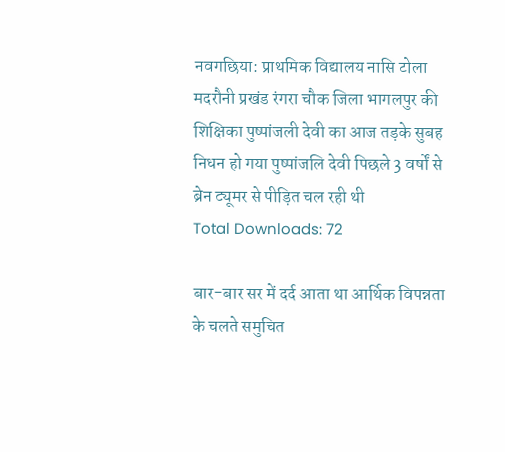नवगछिया: प्राथमिक विद्यालय नासि टोला मदरौनी प्रखंड रंगरा चौक जिला भागलपुर की शिक्षिका पुष्पांजली देवी का आज तड़के सुबह निधन हो गया पुष्पांजलि देवी पिछले 3 वर्षों से ब्रेन ट्यूमर से पीड़ित चल रही थी
Total Downloads: 72

बार-बार सर में दर्द आता था आर्थिक विपन्नता के चलते समुचित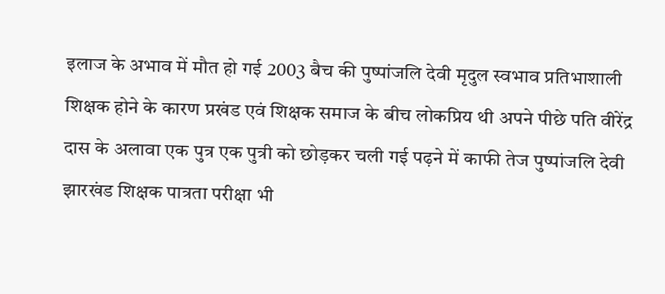इलाज के अभाव में मौत हो गई 2003 बैच की पुष्पांजलि देवी मृदुल स्वभाव प्रतिभाशाली शिक्षक होने के कारण प्रखंड एवं शिक्षक समाज के बीच लोकप्रिय थी अपने पीछे पति वीरेंद्र दास के अलावा एक पुत्र एक पुत्री को छोड़कर चली गई पढ़ने में काफी तेज पुष्पांजलि देवी झारखंड शिक्षक पात्रता परीक्षा भी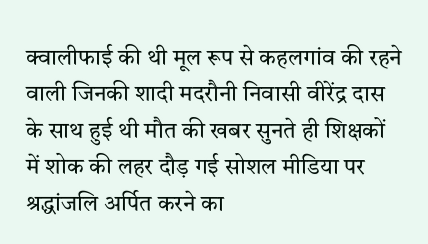क्वालीफाई की थी मूल रूप से कहलगांव की रहने वाली जिनकी शादी मदरौनी निवासी वीरेंद्र दास के साथ हुई थी मौत की खबर सुनते ही शिक्षकों में शोक की लहर दौड़ गई सोशल मीडिया पर श्रद्धांजलि अर्पित करने का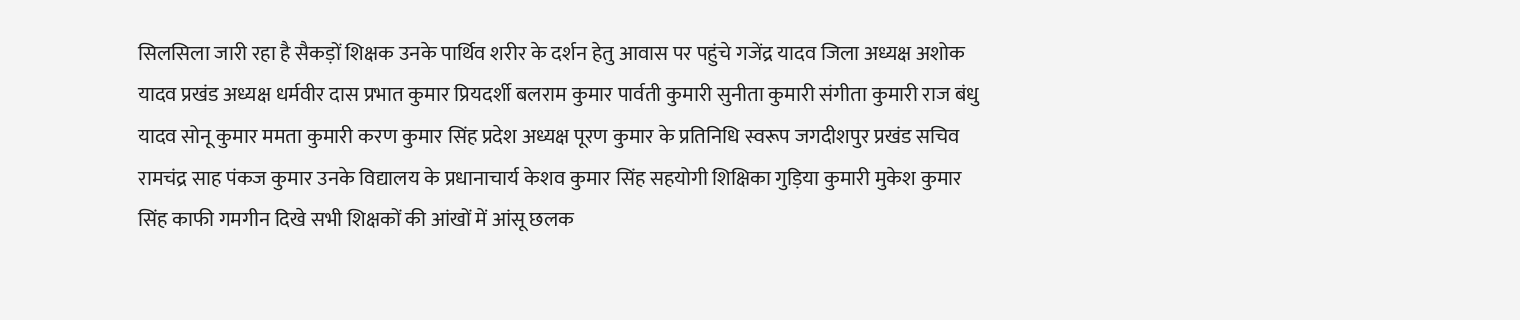सिलसिला जारी रहा है सैकड़ों शिक्षक उनके पार्थिव शरीर के दर्शन हेतु आवास पर पहुंचे गजेंद्र यादव जिला अध्यक्ष अशोक यादव प्रखंड अध्यक्ष धर्मवीर दास प्रभात कुमार प्रियदर्शी बलराम कुमार पार्वती कुमारी सुनीता कुमारी संगीता कुमारी राज बंधु यादव सोनू कुमार ममता कुमारी करण कुमार सिंह प्रदेश अध्यक्ष पूरण कुमार के प्रतिनिधि स्वरूप जगदीशपुर प्रखंड सचिव रामचंद्र साह पंकज कुमार उनके विद्यालय के प्रधानाचार्य केशव कुमार सिंह सहयोगी शिक्षिका गुड़िया कुमारी मुकेश कुमार सिंह काफी गमगीन दिखे सभी शिक्षकों की आंखों में आंसू छलक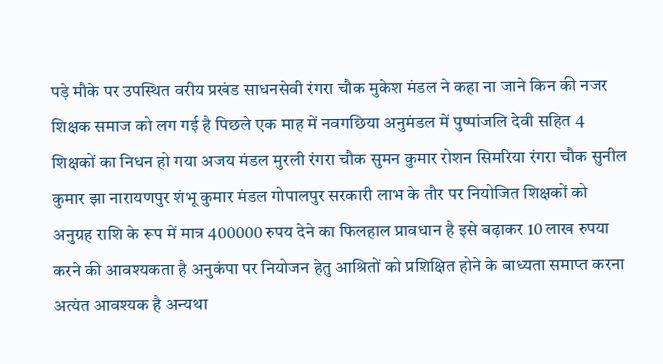पड़े मौके पर उपस्थित वरीय प्रखंड साधनसेवी रंगरा चौक मुकेश मंडल ने कहा ना जाने किन की नजर शिक्षक समाज को लग गई है पिछले एक माह में नवगछिया अनुमंडल में पुष्पांजलि देवी सहित 4 शिक्षकों का निधन हो गया अजय मंडल मुरली रंगरा चौक सुमन कुमार रोशन सिमरिया रंगरा चौक सुनील कुमार झा नारायणपुर शंभू कुमार मंडल गोपालपुर सरकारी लाभ के तौर पर नियोजित शिक्षकों को अनुग्रह राशि के रूप में मात्र 400000 रुपय देने का फिलहाल प्रावधान है इसे बढ़ाकर 10 लाख रुपया करने की आवश्यकता है अनुकंपा पर नियोजन हेतु आश्रितों को प्रशिक्षित होने के बाध्यता समाप्त करना अत्यंत आवश्यक है अन्यथा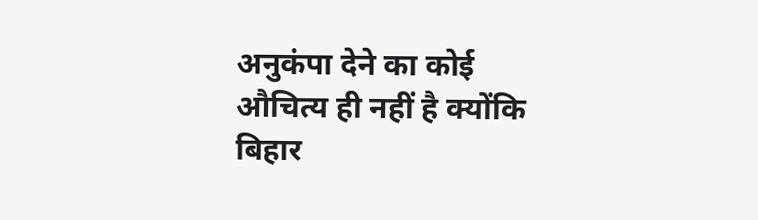अनुकंपा देने का कोई औचित्य ही नहीं है क्योंकि बिहार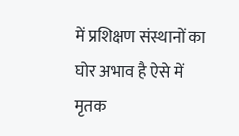में प्रशिक्षण संस्थानों का घोर अभाव है ऐसे में मृतक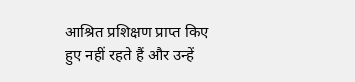आश्रित प्रशिक्षण प्राप्त किए हुए नहीं रहते हैं और उन्हें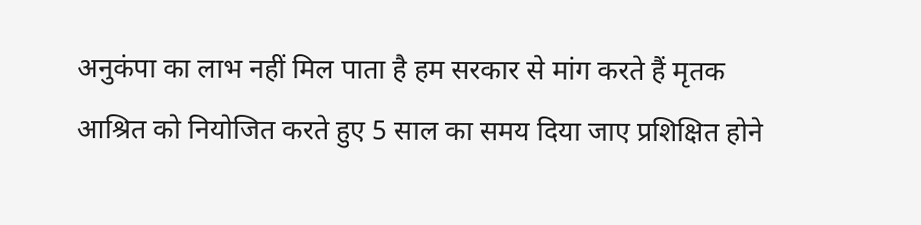अनुकंपा का लाभ नहीं मिल पाता है हम सरकार से मांग करते हैं मृतक आश्रित को नियोजित करते हुए 5 साल का समय दिया जाए प्रशिक्षित होने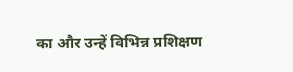का और उन्हें विभिन्न प्रशिक्षण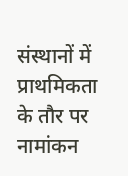संस्थानों में प्राथमिकता के तौर पर नामांकन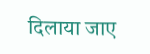दिलाया जाए